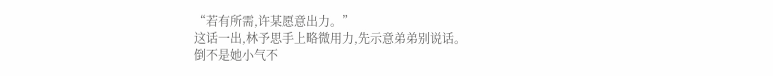“若有所需,许某愿意出力。”
这话一出,林予思手上略微用力,先示意弟弟别说话。
倒不是她小气不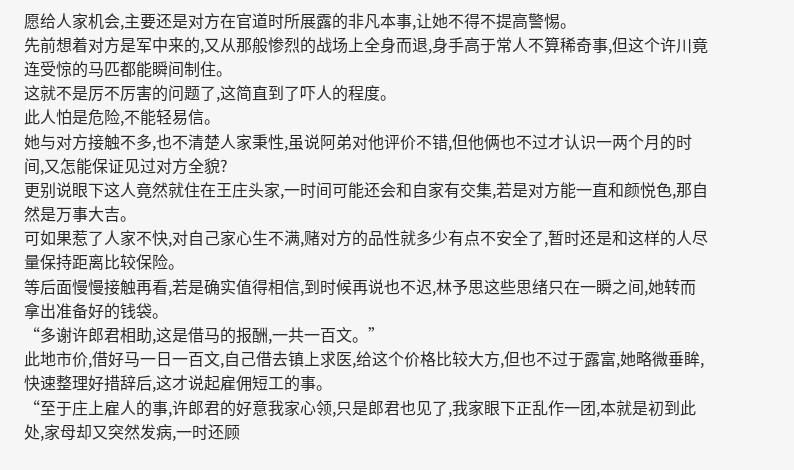愿给人家机会,主要还是对方在官道时所展露的非凡本事,让她不得不提高警惕。
先前想着对方是军中来的,又从那般惨烈的战场上全身而退,身手高于常人不算稀奇事,但这个许川竟连受惊的马匹都能瞬间制住。
这就不是厉不厉害的问题了,这简直到了吓人的程度。
此人怕是危险,不能轻易信。
她与对方接触不多,也不清楚人家秉性,虽说阿弟对他评价不错,但他俩也不过才认识一两个月的时间,又怎能保证见过对方全貌?
更别说眼下这人竟然就住在王庄头家,一时间可能还会和自家有交集,若是对方能一直和颜悦色,那自然是万事大吉。
可如果惹了人家不快,对自己家心生不满,赌对方的品性就多少有点不安全了,暂时还是和这样的人尽量保持距离比较保险。
等后面慢慢接触再看,若是确实值得相信,到时候再说也不迟,林予思这些思绪只在一瞬之间,她转而拿出准备好的钱袋。
“多谢许郎君相助,这是借马的报酬,一共一百文。”
此地市价,借好马一日一百文,自己借去镇上求医,给这个价格比较大方,但也不过于露富,她略微垂眸,快速整理好措辞后,这才说起雇佣短工的事。
“至于庄上雇人的事,许郎君的好意我家心领,只是郎君也见了,我家眼下正乱作一团,本就是初到此处,家母却又突然发病,一时还顾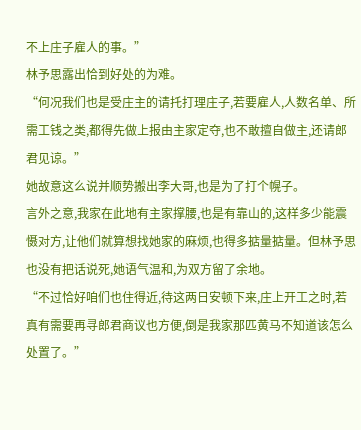不上庄子雇人的事。”
林予思露出恰到好处的为难。
“何况我们也是受庄主的请托打理庄子,若要雇人,人数名单、所需工钱之类,都得先做上报由主家定夺,也不敢擅自做主,还请郎君见谅。”
她故意这么说并顺势搬出李大哥,也是为了打个幌子。
言外之意,我家在此地有主家撑腰,也是有靠山的,这样多少能震慑对方,让他们就算想找她家的麻烦,也得多掂量掂量。但林予思也没有把话说死,她语气温和,为双方留了余地。
“不过恰好咱们也住得近,待这两日安顿下来,庄上开工之时,若真有需要再寻郎君商议也方便,倒是我家那匹黄马不知道该怎么处置了。”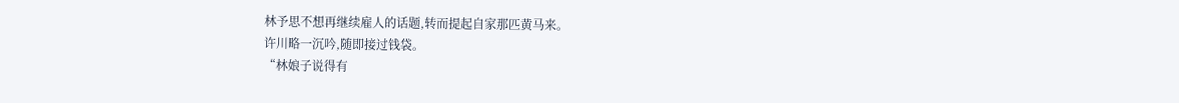林予思不想再继续雇人的话题,转而提起自家那匹黄马来。
许川略一沉吟,随即接过钱袋。
“林娘子说得有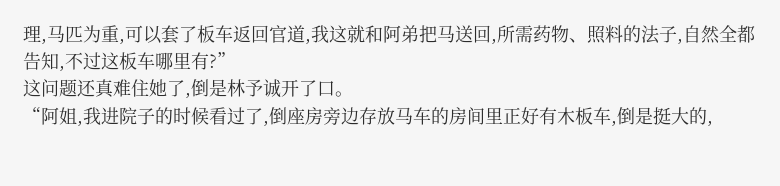理,马匹为重,可以套了板车返回官道,我这就和阿弟把马送回,所需药物、照料的法子,自然全都告知,不过这板车哪里有?”
这问题还真难住她了,倒是林予诚开了口。
“阿姐,我进院子的时候看过了,倒座房旁边存放马车的房间里正好有木板车,倒是挺大的,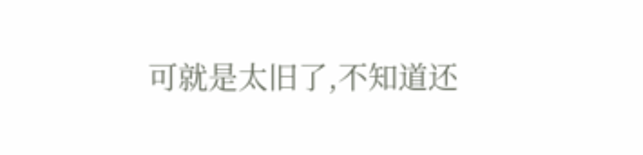可就是太旧了,不知道还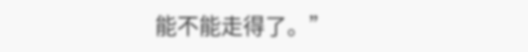能不能走得了。”